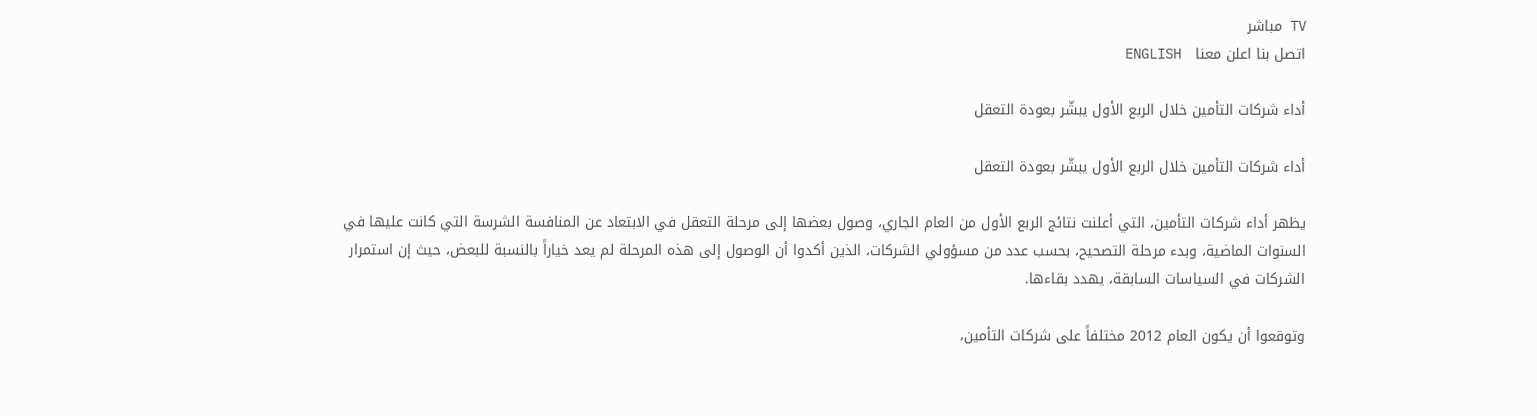TV مباشر
اتصل بنا اعلن معنا   ENGLISH

أداء شركات التأمين خلال الربع الأول يبشّر بعودة التعقل

أداء شركات التأمين خلال الربع الأول يبشّر بعودة التعقل

يظهر أداء شركات التأمين، التي أعلنت نتائج الربع الأول من العام الجاري، وصول بعضها إلى مرحلة التعقل في الابتعاد عن المنافسة الشرسة التي كانت عليها في السنوات الماضية، وبدء مرحلة التصحيح، بحسب عدد من مسؤولي الشركات، الذين أكدوا أن الوصول إلى هذه المرحلة لم يعد خياراً بالنسبة للبعض، حيث إن استمرار الشركات في السياسات السابقة، يهدد بقاءها.

وتوقعوا أن يكون العام 2012 مختلفاً على شركات التأمين،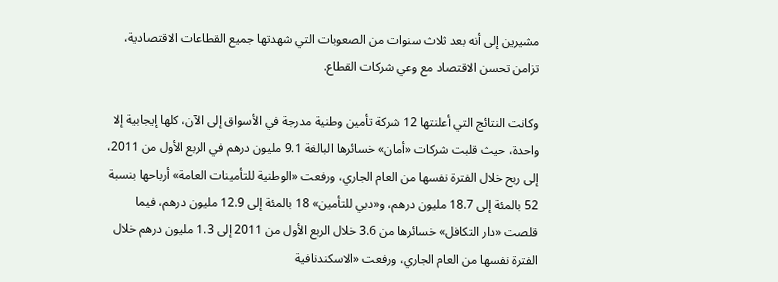مشيرين إلى أنه بعد ثلاث سنوات من الصعوبات التي شهدتها جميع القطاعات الاقتصادية، تزامن تحسن الاقتصاد مع وعي شركات القطاع.

وكانت النتائج التي أعلنتها 12 شركة تأمين وطنية مدرجة في الأسواق إلى الآن، كلها إيجابية إلا واحدة، حيث قلبت شركات «أمان» خسائرها البالغة 9.1 مليون درهم في الربع الأول من 2011، إلى ربح خلال الفترة نفسها من العام الجاري، ورفعت «الوطنية للتأمينات العامة» أرباحها بنسبة 52 بالمئة إلى 18.7 مليون درهم، و«دبي للتأمين» 18 بالمئة إلى 12.9 مليون درهم، فيما قلصت «دار التكافل» خسائرها من 3.6 خلال الربع الأول من 2011 إلى 1.3 مليون درهم خلال الفترة نفسها من العام الجاري، ورفعت «الاسكندنافية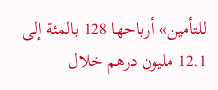للتأمين» أرباحها 128 بالمئة إلى 12.1 مليون درهم خلال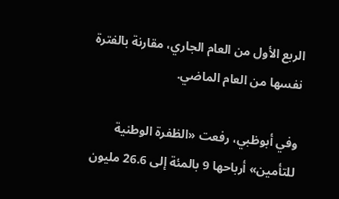الربع الأول من العام الجاري، مقارنة بالفترة نفسها من العام الماضي.

وفي أبوظبي، رفعت «الظفرة الوطنية للتأمين» أرباحها 9 بالمئة إلى 26.6 مليون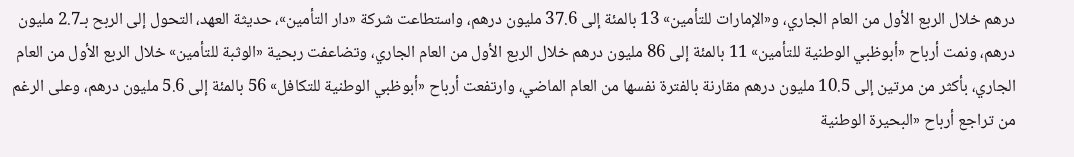درهم خلال الربع الأول من العام الجاري، و«الإمارات للتأمين» 13 بالمئة إلى 37.6 مليون درهم، واستطاعت شركة «دار التأمين»، حديثة العهد، التحول إلى الربح بـ2.7 مليون درهم، ونمت أرباح «أبوظبي الوطنية للتأمين» 11 بالمئة إلى 86 مليون درهم خلال الربع الأول من العام الجاري، وتضاعفت ربحية «الوثبة للتأمين» خلال الربع الأول من العام الجاري، بأكثر من مرتين إلى 10.5 مليون درهم مقارنة بالفترة نفسها من العام الماضي، وارتفعت أرباح «أبوظبي الوطنية للتكافل» 56 بالمئة إلى 5.6 مليون درهم، وعلى الرغم من تراجع أرباح «البحيرة الوطنية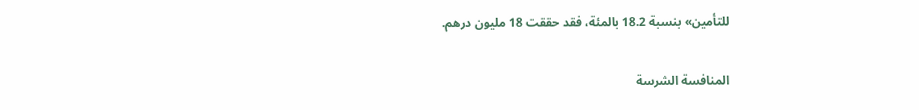للتأمين» بنسبة 18.2 بالمئة، فقد حققت 18 مليون درهم.

المنافسة الشرسة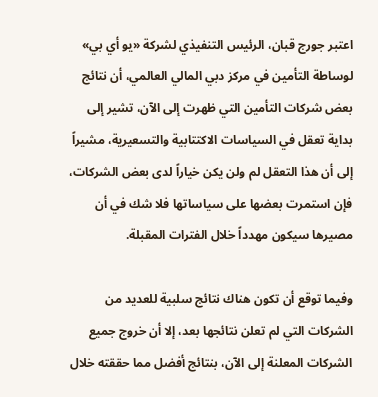اعتبر جورج قبان، الرئيس التنفيذي لشركة «يو أي بي» لوساطة التأمين في مركز دبي المالي العالمي، أن نتائج بعض شركات التأمين التي ظهرت إلى الآن، تشير إلى بداية تعقل في السياسات الاكتتابية والتسعيرية، مشيراً إلى أن هذا التعقل لم ولن يكن خياراً لدى بعض الشركات، فإن استمرت بعضها على سياساتها فلا شك في أن مصيرها سيكون مهدداً خلال الفترات المقبلة.

وفيما توقع أن تكون هناك نتائج سلبية للعديد من الشركات التي لم تعلن نتائجها بعد، إلا أن خروج جميع الشركات المعلنة إلى الآن، بنتائج أفضل مما حققته خلال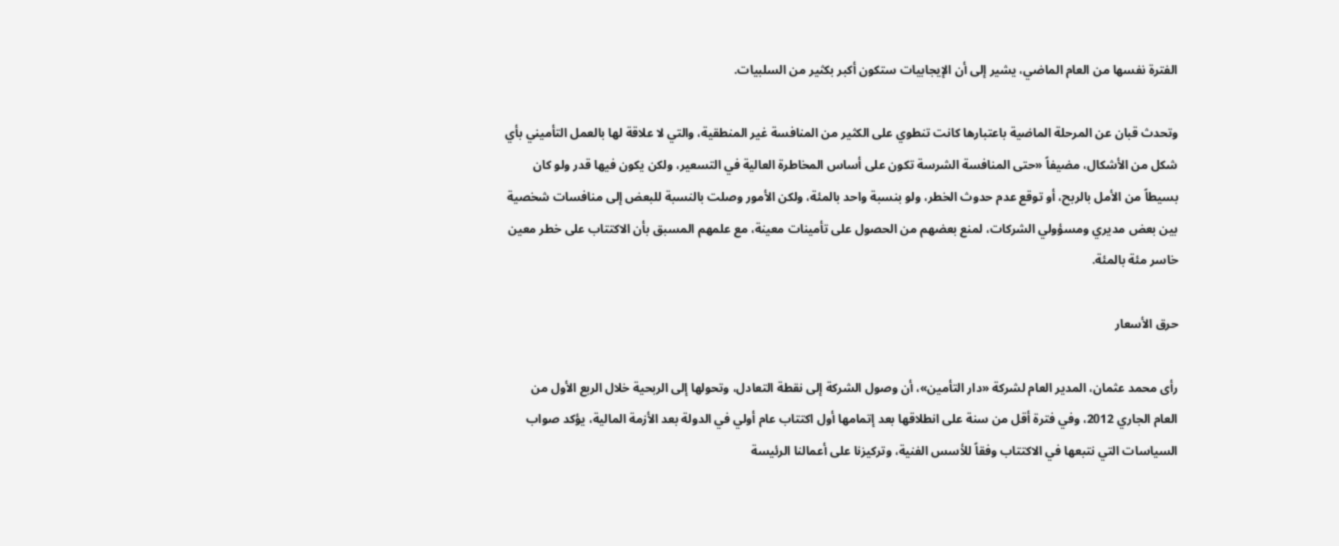الفترة نفسها من العام الماضي، يشير إلى أن الإيجابيات ستكون أكبر بكثير من السلبيات.

وتحدث قبان عن المرحلة الماضية باعتبارها كانت تنطوي على الكثير من المنافسة غير المنطقية، والتي لا علاقة لها بالعمل التأميني بأي شكل من الأشكال، مضيفاً «حتى المنافسة الشرسة تكون على أساس المخاطرة العالية في التسعير، ولكن يكون فيها قدر ولو كان بسيطاً من الأمل بالربح، أو توقع عدم حدوث الخطر، ولو بنسبة واحد بالمئة، ولكن الأمور وصلت بالنسبة للبعض إلى منافسات شخصية بين بعض مديري ومسؤولي الشركات، لمنع بعضهم من الحصول على تأمينات معينة، مع علمهم المسبق بأن الاكتتاب على خطر معين خاسر مئة بالمئة.

حرق الأسعار

رأى محمد عثمان، المدير العام لشركة «دار التأمين»، أن وصول الشركة إلى نقطة التعادل، وتحولها إلى الربحية خلال الربع الأول من العام الجاري 2012، وفي فترة أقل من سنة على انطلاقها بعد إتمامها أول اكتتاب عام أولي في الدولة بعد الأزمة المالية، يؤكد صواب السياسات التي نتبعها في الاكتتاب وفقاً للأسس الفنية، وتركيزنا على أعمالنا الرئيسة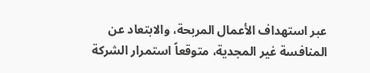عبر استهداف الأعمال المربحة، والابتعاد عن المنافسة غير المجدية، متوقعاً استمرار الشركة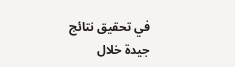في تحقيق نتائج جيدة خلال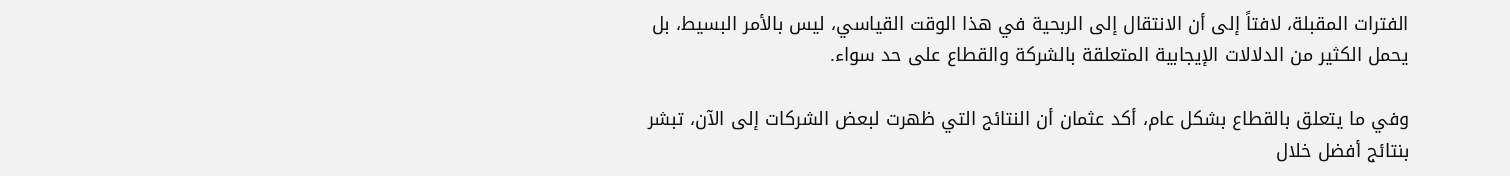الفترات المقبلة، لافتاً إلى أن الانتقال إلى الربحية في هذا الوقت القياسي، ليس بالأمر البسيط، بل يحمل الكثير من الدلالات الإيجابية المتعلقة بالشركة والقطاع على حد سواء.

وفي ما يتعلق بالقطاع بشكل عام، أكد عثمان أن النتائج التي ظهرت لبعض الشركات إلى الآن، تبشر بنتائج أفضل خلال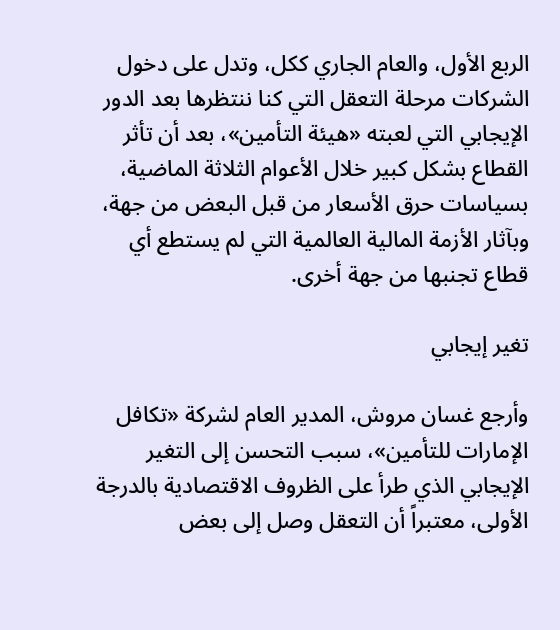الربع الأول، والعام الجاري ككل، وتدل على دخول الشركات مرحلة التعقل التي كنا ننتظرها بعد الدور الإيجابي التي لعبته «هيئة التأمين»، بعد أن تأثر القطاع بشكل كبير خلال الأعوام الثلاثة الماضية، بسياسات حرق الأسعار من قبل البعض من جهة، وبآثار الأزمة المالية العالمية التي لم يستطع أي قطاع تجنبها من جهة أخرى.

تغير إيجابي

وأرجع غسان مروش، المدير العام لشركة «تكافل الإمارات للتأمين»، سبب التحسن إلى التغير الإيجابي الذي طرأ على الظروف الاقتصادية بالدرجة الأولى، معتبراً أن التعقل وصل إلى بعض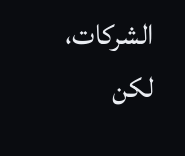الشركات، لكن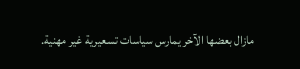مازال بعضها الآخر يمارس سياسات تسعيرية غير مهنية.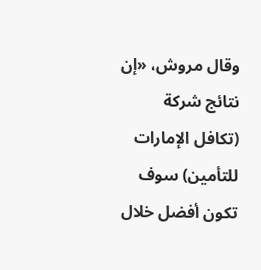وقال مروش، «إن نتائج شركة (تكافل الإمارات للتأمين) سوف تكون أفضل خلال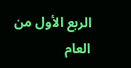الربع الأول من العام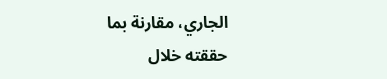الجاري، مقارنة بما حققته خلال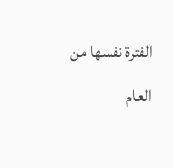الفترة نفسها من العام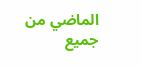الماضي من جميع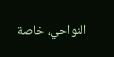النواحي، خاصة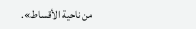من ناحية الأقساط».